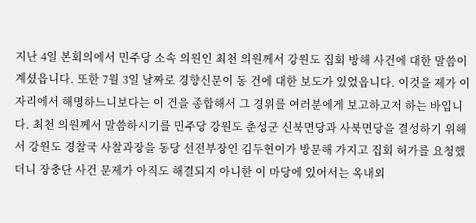지난 4일 본회의에서 민주당 소속 의원인 최천 의원께서 강원도 집회 방해 사건에 대한 말씀이 계셨읍니다. 또한 7월 3일 날짜로 경향신문이 동 건에 대한 보도가 있었읍니다. 이것을 제가 이 자리에서 해명하느니보다는 이 건을 종합해서 그 경위를 여러분에게 보고하고저 하는 바입니다. 최천 의원께서 말씀하시기를 민주당 강원도 춘성군 신북면당과 사북면당을 결성하기 위해서 강원도 경찰국 사찰과장을 동당 선전부장인 김두현이가 방문해 가지고 집회 허가를 요청했더니 장충단 사건 문제가 아직도 해결되지 아니한 이 마당에 있어서는 옥내외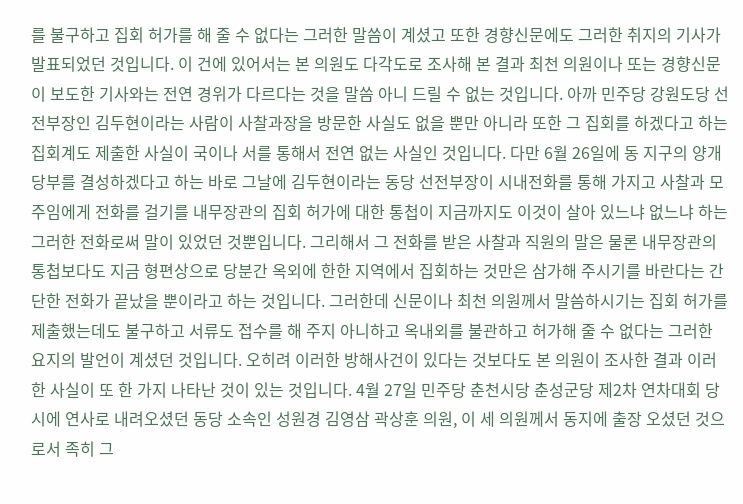를 불구하고 집회 허가를 해 줄 수 없다는 그러한 말씀이 계셨고 또한 경향신문에도 그러한 취지의 기사가 발표되었던 것입니다. 이 건에 있어서는 본 의원도 다각도로 조사해 본 결과 최천 의원이나 또는 경향신문이 보도한 기사와는 전연 경위가 다르다는 것을 말씀 아니 드릴 수 없는 것입니다. 아까 민주당 강원도당 선전부장인 김두현이라는 사람이 사찰과장을 방문한 사실도 없을 뿐만 아니라 또한 그 집회를 하겠다고 하는 집회계도 제출한 사실이 국이나 서를 통해서 전연 없는 사실인 것입니다. 다만 6월 26일에 동 지구의 양개 당부를 결성하겠다고 하는 바로 그날에 김두현이라는 동당 선전부장이 시내전화를 통해 가지고 사찰과 모 주임에게 전화를 걸기를 내무장관의 집회 허가에 대한 통첩이 지금까지도 이것이 살아 있느냐 없느냐 하는 그러한 전화로써 말이 있었던 것뿐입니다. 그리해서 그 전화를 받은 사찰과 직원의 말은 물론 내무장관의 통첩보다도 지금 형편상으로 당분간 옥외에 한한 지역에서 집회하는 것만은 삼가해 주시기를 바란다는 간단한 전화가 끝났을 뿐이라고 하는 것입니다. 그러한데 신문이나 최천 의원께서 말씀하시기는 집회 허가를 제출했는데도 불구하고 서류도 접수를 해 주지 아니하고 옥내외를 불관하고 허가해 줄 수 없다는 그러한 요지의 발언이 계셨던 것입니다. 오히려 이러한 방해사건이 있다는 것보다도 본 의원이 조사한 결과 이러한 사실이 또 한 가지 나타난 것이 있는 것입니다. 4월 27일 민주당 춘천시당 춘성군당 제2차 연차대회 당시에 연사로 내려오셨던 동당 소속인 성원경 김영삼 곽상훈 의원, 이 세 의원께서 동지에 출장 오셨던 것으로서 족히 그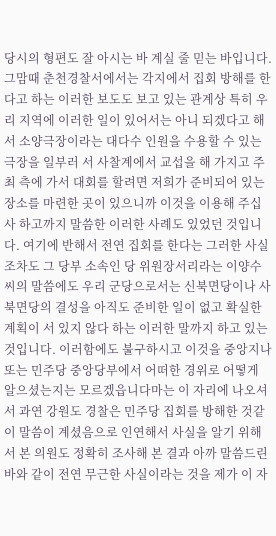당시의 형편도 잘 아시는 바 계실 줄 믿는 바입니다. 그맘때 춘천경찰서에서는 각지에서 집회 방해를 한다고 하는 이러한 보도도 보고 있는 관계상 특히 우리 지역에 이러한 일이 있어서는 아니 되겠다고 해서 소양극장이라는 대다수 인원을 수용할 수 있는 극장을 일부러 서 사찰계에서 교섭을 해 가지고 주최 측에 가서 대회를 할려면 저희가 준비되어 있는 장소를 마련한 곳이 있으니까 이것을 이용해 주십사 하고까지 말씀한 이러한 사례도 있었던 것입니다. 여기에 반해서 전연 집회를 한다는 그러한 사실조차도 그 당부 소속인 당 위원장서리라는 이양수 씨의 말씀에도 우리 군당으로서는 신북면당이나 사북면당의 결성을 아직도 준비한 일이 없고 확실한 계획이 서 있지 않다 하는 이러한 말까지 하고 있는 것입니다. 이러함에도 불구하시고 이것을 중앙지나 또는 민주당 중앙당부에서 어떠한 경위로 어떻게 알으셨는지는 모르겠읍니다마는 이 자리에 나오셔서 과연 강원도 경찰은 민주당 집회를 방해한 것같이 말씀이 계셨음으로 인연해서 사실을 알기 위해서 본 의원도 정확히 조사해 본 결과 아까 말씀드린 바와 같이 전연 무근한 사실이라는 것을 제가 이 자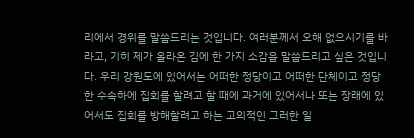리에서 경위를 말씀드리는 것입니다. 여러분께서 오해 없으시기를 바라고, 기히 제가 올라온 김에 한 가지 소감을 말씀드리고 싶은 것입니다. 우리 강원도에 있어서는 어떠한 정당이고 어떠한 단체이고 정당한 수속하에 집회를 할려고 할 때에 과거에 있어서나 또는 장래에 있어서도 집회를 방해할려고 하는 고의적인 그러한 일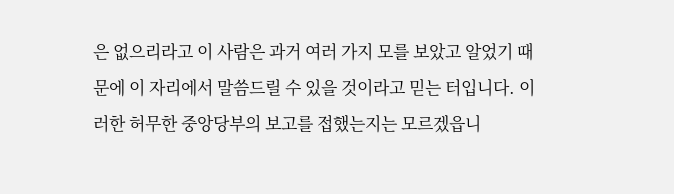은 없으리라고 이 사람은 과거 여러 가지 모를 보았고 알었기 때문에 이 자리에서 말씀드릴 수 있을 것이라고 믿는 터입니다. 이러한 허무한 중앙당부의 보고를 접했는지는 모르겠읍니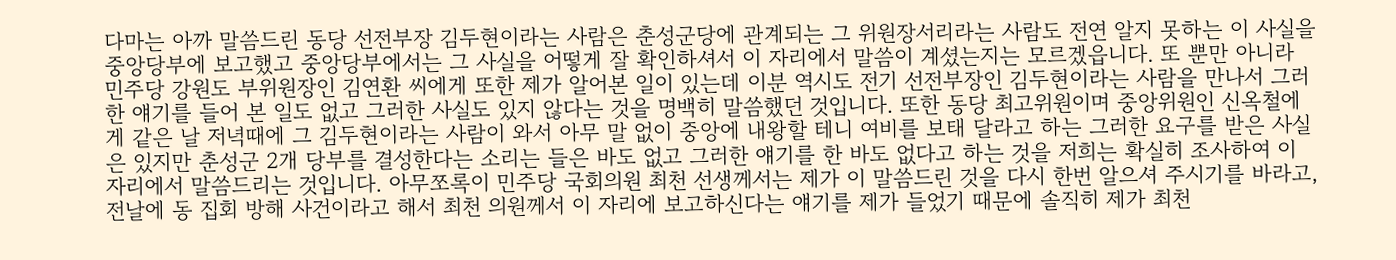다마는 아까 말씀드린 동당 선전부장 김두현이라는 사람은 춘성군당에 관계되는 그 위원장서리라는 사람도 전연 알지 못하는 이 사실을 중앙당부에 보고했고 중앙당부에서는 그 사실을 어떻게 잘 확인하셔서 이 자리에서 말씀이 계셨는지는 모르겠읍니다. 또 뿐만 아니라 민주당 강원도 부위원장인 김연환 씨에게 또한 제가 알어본 일이 있는데 이분 역시도 전기 선전부장인 김두현이라는 사람을 만나서 그러한 얘기를 들어 본 일도 없고 그러한 사실도 있지 않다는 것을 명백히 말씀했던 것입니다. 또한 동당 최고위원이며 중앙위원인 신옥철에게 같은 날 저녁때에 그 김두현이라는 사람이 와서 아무 말 없이 중앙에 내왕할 테니 여비를 보태 달라고 하는 그러한 요구를 받은 사실은 있지만 춘성군 2개 당부를 결성한다는 소리는 들은 바도 없고 그러한 얘기를 한 바도 없다고 하는 것을 저희는 확실히 조사하여 이 자리에서 말씀드리는 것입니다. 아무쪼록이 민주당 국회의원 최천 선생께서는 제가 이 말씀드린 것을 다시 한번 알으셔 주시기를 바라고, 전날에 동 집회 방해 사건이라고 해서 최천 의원께서 이 자리에 보고하신다는 얘기를 제가 들었기 때문에 솔직히 제가 최천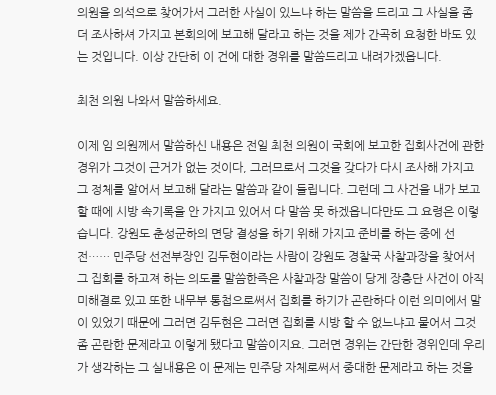의원을 의석으로 찾어가서 그러한 사실이 있느냐 하는 말씀을 드리고 그 사실을 좀 더 조사하셔 가지고 본회의에 보고해 달라고 하는 것을 제가 간곡히 요청한 바도 있는 것입니다. 이상 간단히 이 건에 대한 경위를 말씀드리고 내려가겠읍니다.

최천 의원 나와서 말씀하세요.

이제 임 의원께서 말씀하신 내용은 전일 최천 의원이 국회에 보고한 집회사건에 관한 경위가 그것이 근거가 없는 것이다, 그러므로서 그것을 갖다가 다시 조사해 가지고 그 정체를 알어서 보고해 달라는 말씀과 같이 들립니다. 그런데 그 사건을 내가 보고할 때에 시방 속기록을 안 가지고 있어서 다 말씀 못 하겠읍니다만도 그 요령은 이렇습니다. 강원도 춘성군하의 면당 결성을 하기 위해 가지고 준비를 하는 중에 선전…… 민주당 선전부장인 김두현이라는 사람이 강원도 경찰국 사찰과장을 찾어서 그 집회를 하고져 하는 의도를 말씀한즉은 사찰과장 말씀이 당게 장충단 사건이 아직 미해결로 있고 또한 내무부 통첩으로써서 집회를 하기가 곤란하다 이런 의미에서 말이 있었기 때문에 그러면 김두현은 그러면 집회를 시방 할 수 없느냐고 물어서 그것 좀 곤란한 문제라고 이렇게 됐다고 말씀이지요. 그러면 경위는 간단한 경위인데 우리가 생각하는 그 실내용은 이 문제는 민주당 자체로써서 중대한 문제라고 하는 것을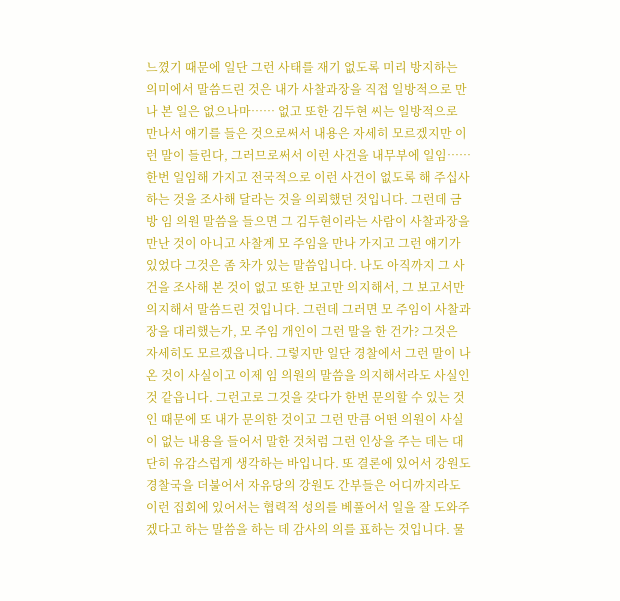느꼈기 때문에 일단 그런 사태를 재기 없도록 미리 방지하는 의미에서 말씀드린 것은 내가 사찰과장을 직접 일방적으로 만나 본 일은 없으나마…… 없고 또한 김두현 씨는 일방적으로 만나서 얘기를 들은 것으로써서 내용은 자세히 모르겠지만 이런 말이 들린다, 그러므로써서 이런 사건을 내무부에 일임…… 한번 일임해 가지고 전국적으로 이런 사건이 없도록 해 주십사 하는 것을 조사해 달라는 것을 의뢰했던 것입니다. 그런데 금방 임 의원 말씀을 들으면 그 김두현이라는 사람이 사찰과장을 만난 것이 아니고 사찰계 모 주임을 만나 가지고 그런 얘기가 있었다 그것은 좀 차가 있는 말씀입니다. 나도 아직까지 그 사건을 조사해 본 것이 없고 또한 보고만 의지해서, 그 보고서만 의지해서 말씀드린 것입니다. 그런데 그러면 모 주임이 사찰과장을 대리했는가, 모 주임 개인이 그런 말을 한 건가? 그것은 자세히도 모르겠읍니다. 그렇지만 일단 경찰에서 그런 말이 나온 것이 사실이고 이제 임 의원의 말씀을 의지해서라도 사실인 것 같읍니다. 그런고로 그것을 갖다가 한번 문의할 수 있는 것인 때문에 또 내가 문의한 것이고 그런 만큼 어떤 의원이 사실이 없는 내용을 들어서 말한 것처럼 그런 인상을 주는 데는 대단히 유감스럽게 생각하는 바입니다. 또 결론에 있어서 강원도 경찰국을 더불어서 자유당의 강원도 간부들은 어디까지라도 이런 집회에 있어서는 협력적 성의를 베풀어서 일을 잘 도와주겠다고 하는 말씀을 하는 데 감사의 의를 표하는 것입니다. 물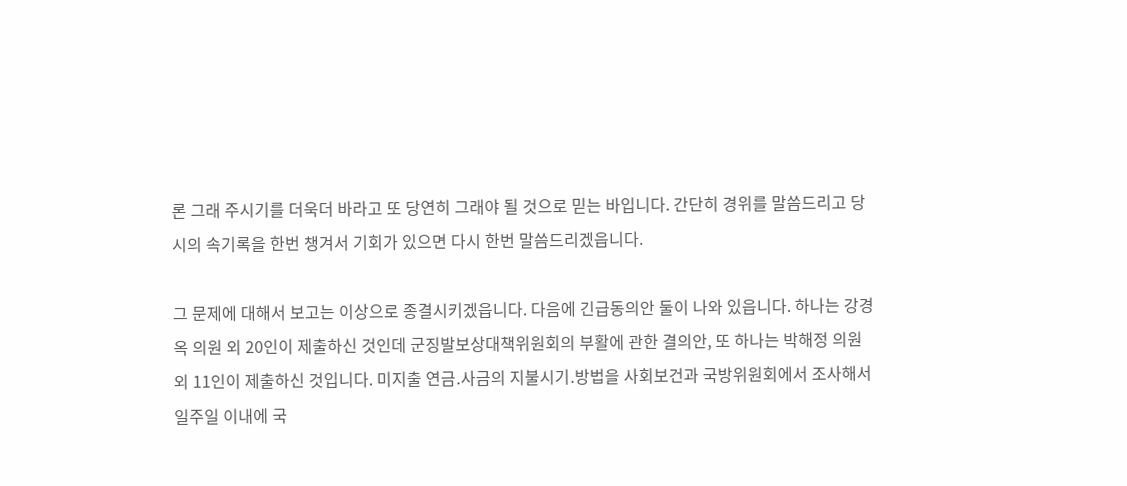론 그래 주시기를 더욱더 바라고 또 당연히 그래야 될 것으로 믿는 바입니다. 간단히 경위를 말씀드리고 당시의 속기록을 한번 챙겨서 기회가 있으면 다시 한번 말씀드리겠읍니다.

그 문제에 대해서 보고는 이상으로 종결시키겠읍니다. 다음에 긴급동의안 둘이 나와 있읍니다. 하나는 강경옥 의원 외 20인이 제출하신 것인데 군징발보상대책위원회의 부활에 관한 결의안, 또 하나는 박해정 의원 외 11인이 제출하신 것입니다. 미지출 연금․사금의 지불시기․방법을 사회보건과 국방위원회에서 조사해서 일주일 이내에 국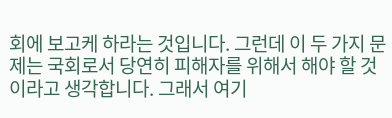회에 보고케 하라는 것입니다. 그런데 이 두 가지 문제는 국회로서 당연히 피해자를 위해서 해야 할 것이라고 생각합니다. 그래서 여기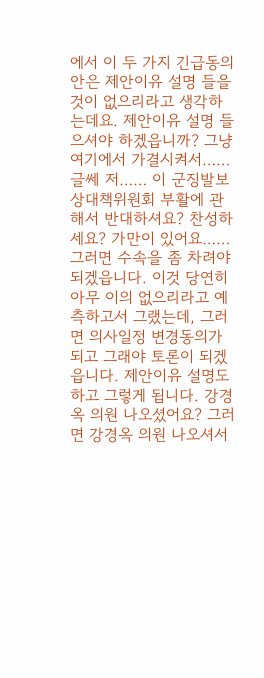에서 이 두 가지 긴급동의안은 제안이유 설명 들을 것이 없으리라고 생각하는데요. 제안이유 설명 들으셔야 하겠읍니까? 그냥 여기에서 가결시켜서…… 글쎄 저…… 이 군징발보상대책위원회 부활에 관해서 반대하셔요? 찬성하세요? 가만이 있어요…… 그러면 수속을 좀 차려야 되겠읍니다. 이것 당연히 아무 이의 없으리라고 예측하고서 그랬는데, 그러면 의사일정 변경동의가 되고 그래야 토론이 되겠읍니다. 제안이유 설명도 하고 그렇게 됩니다. 강경옥 의원 나오셨어요? 그러면 강경옥 의원 나오셔서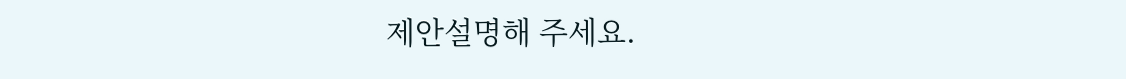제안설명해 주세요.